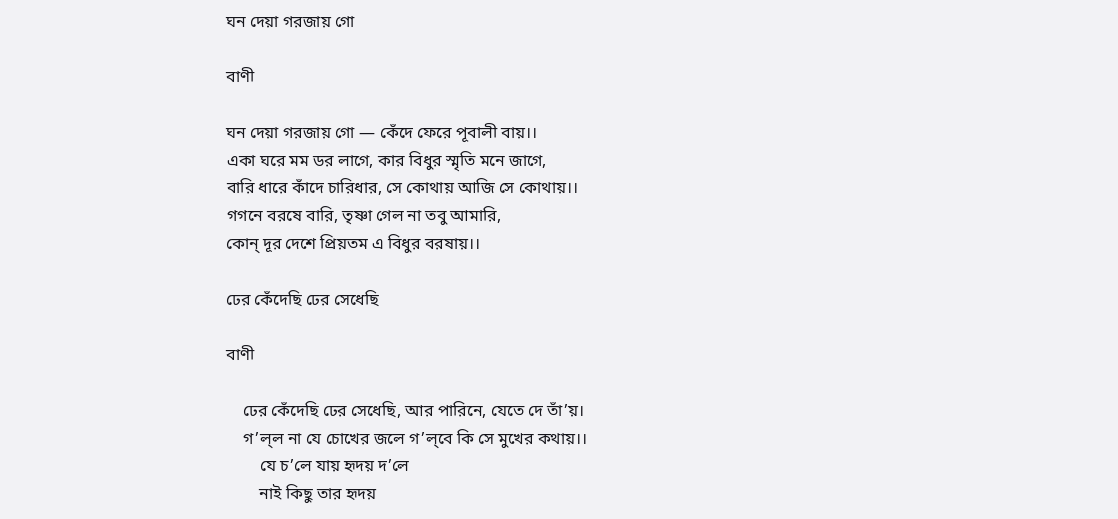ঘন দেয়া গরজায় গো

বাণী

ঘন দেয়া গরজায় গো — কেঁদে ফেরে পূবালী বায়।।
একা ঘরে মম ডর লাগে, কার বিধুর স্মৃতি মনে জাগে,
বারি ধারে কাঁদে চারিধার, সে কোথায় আজি সে কোথায়।।
গগনে বরষে বারি, তৃষ্ণা গেল না তবু আমারি,
কোন্‌ দূর দেশে প্রিয়তম এ বিধুর বরষায়।।

ঢের কেঁদেছি ঢের সেধেছি

বাণী

    ঢের কেঁদেছি ঢের সেধেছি, আর পারিনে, যেতে দে তাঁ’য়।
    গ’ল্‌ল না যে চোখের জলে গ’ল্‌বে কি সে মুখের কথায়।।
        যে চ’লে যায় হৃদয় দ’লে
        নাই কিছু তার হৃদয়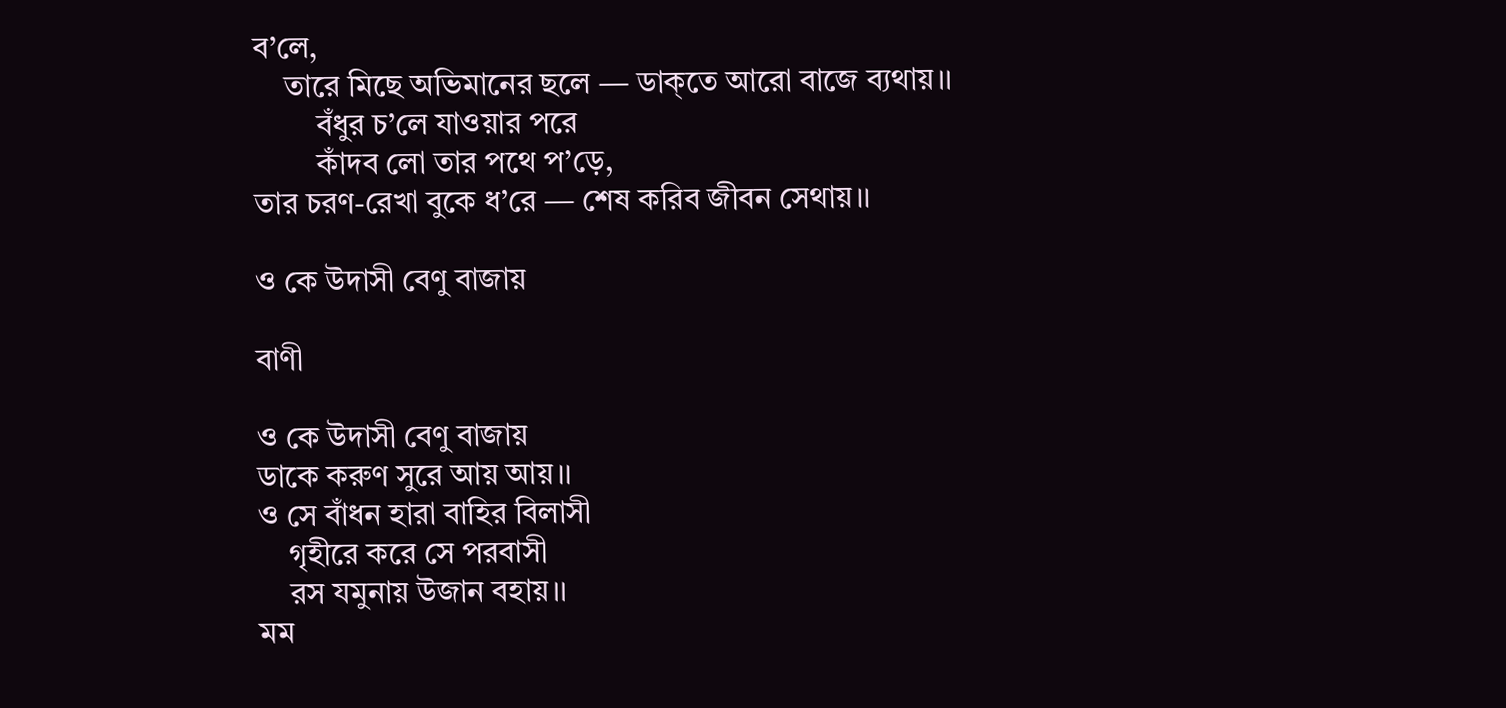ব’লে,
    তারে মিছে অভিমানের ছলে — ডাক্‌তে আরো বাজে ব্যথায়।।
        বঁধুর চ’লে যাওয়ার পরে
        কাঁদব লো তার পথে প’ড়ে,
তার চরণ-রেখা বুকে ধ’রে — শেষ করিব জীবন সেথায়।।

ও কে উদাসী বেণু বাজায়

বাণী

ও কে উদাসী বেণু বাজায়
ডাকে করুণ সুরে আয় আয়।।
ও সে বাঁধন হারা বাহির বিলাসী
    গৃহীরে করে সে পরবাসী
    রস যমুনায় উজান বহায়।।
মম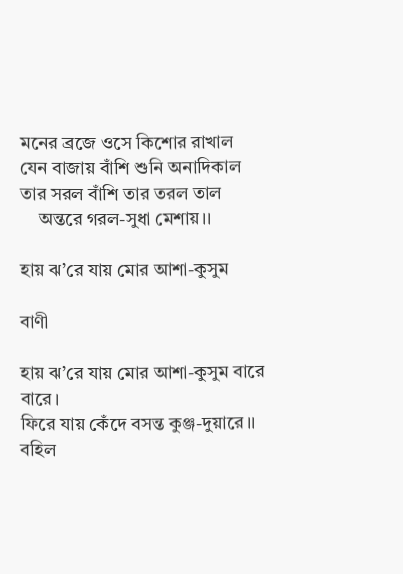মনের ব্রজে ওসে কিশোর রাখাল
যেন বাজায় বাঁশি শুনি অনাদিকাল
তার সরল বাঁশি তার তরল তাল
    অন্তরে গরল-সুধা মেশায়।।

হায় ঝ’রে যায় মোর আশা-কুসুম

বাণী

হায় ঝ’রে যায় মোর আশা-কুসুম বারে বারে।
ফিরে যায় কেঁদে বসন্ত কুঞ্জ-দুয়ারে।।
বহিল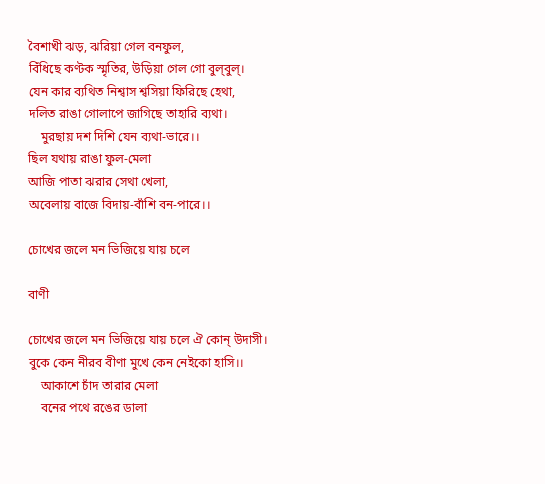বৈশাখী ঝড়, ঝরিয়া গেল বনফুল,
বিঁধিছে কণ্টক স্মৃতির, উড়িয়া গেল গো বুল্‌বুল্‌।
যেন কার ব্যথিত নিশ্বাস শ্বসিয়া ফিরিছে হেথা,
দলিত রাঙা গোলাপে জাগিছে তাহারি ব্যথা।
    মুরছায় দশ দিশি যেন ব্যথা-ভারে।।
ছিল যথায় রাঙা ফুল-মেলা
আজি পাতা ঝরার সেথা খেলা,
অবেলায় বাজে বিদায়-বাঁশি বন-পারে।।

চোখের জলে মন ভিজিয়ে যায় চলে

বাণী

চোখের জলে মন ভিজিয়ে যায় চলে ঐ কোন্ উদাসী।
বুকে কেন নীরব বীণা মুখে কেন নেইকো হাসি।।
    আকাশে চাঁদ তারার মেলা
    বনের পথে রঙের ডালা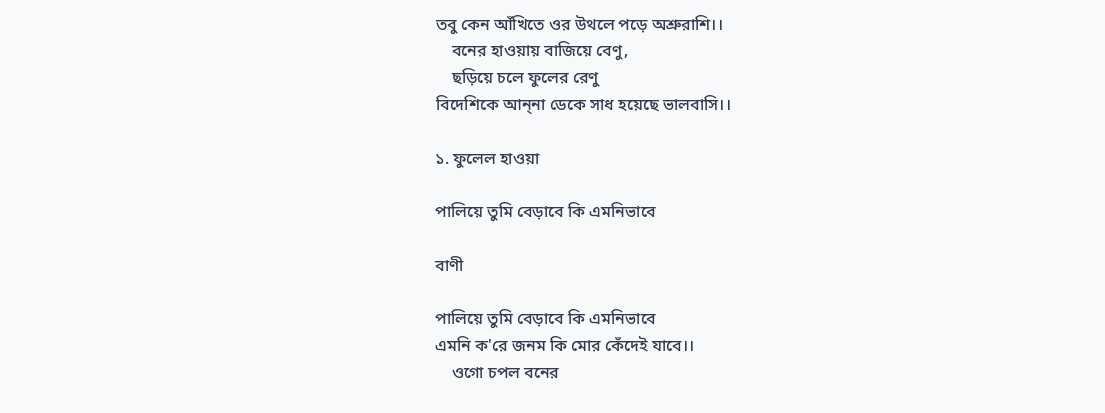তবু কেন আঁখিতে ওর উথলে পড়ে অশ্রুরাশি।।
    বনের হাওয়ায় বাজিয়ে বেণু,
    ছড়িয়ে চলে ফুলের রেণু
বিদেশিকে আন্‌না ডেকে সাধ হয়েছে ভালবাসি।।

১. ফুলেল হাওয়া

পালিয়ে তুমি বেড়াবে কি এমনিভাবে

বাণী

পালিয়ে তুমি বেড়াবে কি এমনিভাবে
এমনি ক'রে জনম কি মোর কেঁদেই যাবে।।
    ওগো চপল বনের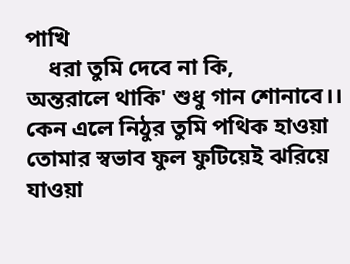পাখি
    ধরা তুমি দেবে না কি,
অন্তরালে থাকি' শুধু গান শোনাবে।।
কেন এলে নিঠুর তুমি পথিক হাওয়া
তোমার স্বভাব ফুল ফুটিয়েই ঝরিয়ে যাওয়া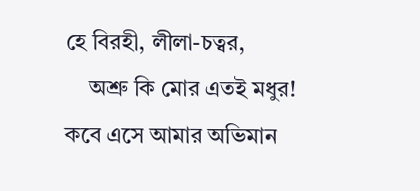হে বিরহী, লীলা-চত্বর,
    অশ্রু কি মোর এতই মধুর!
কবে এসে আমার অভিমান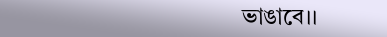ভাঙাবে।।